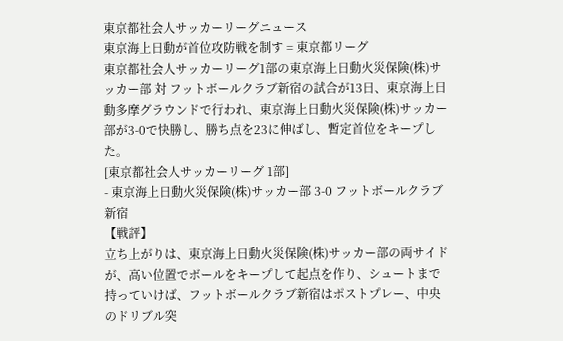東京都社会人サッカーリーグニュース
東京海上日動が首位攻防戦を制す = 東京都リーグ
東京都社会人サッカーリーグ1部の東京海上日動火災保険(株)サッカー部 対 フットボールクラブ新宿の試合が13日、東京海上日動多摩グラウンドで行われ、東京海上日動火災保険(株)サッカー部が3-0で快勝し、勝ち点を23に伸ばし、暫定首位をキープした。
[東京都社会人サッカーリーグ 1部]
- 東京海上日動火災保険(株)サッカー部 3-0 フットボールクラブ新宿
【戦評】
立ち上がりは、東京海上日動火災保険(株)サッカー部の両サイドが、高い位置でボールをキープして起点を作り、シュートまで持っていけば、フットボールクラブ新宿はポストプレー、中央のドリブル突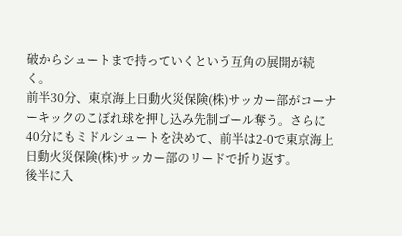破からシュートまで持っていくという互角の展開が続く。
前半30分、東京海上日動火災保険(株)サッカー部がコーナーキックのこぼれ球を押し込み先制ゴール奪う。さらに40分にもミドルシュートを決めて、前半は2-0で東京海上日動火災保険(株)サッカー部のリードで折り返す。
後半に入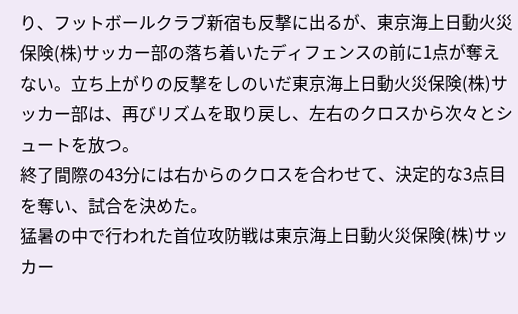り、フットボールクラブ新宿も反撃に出るが、東京海上日動火災保険(株)サッカー部の落ち着いたディフェンスの前に1点が奪えない。立ち上がりの反撃をしのいだ東京海上日動火災保険(株)サッカー部は、再びリズムを取り戻し、左右のクロスから次々とシュートを放つ。
終了間際の43分には右からのクロスを合わせて、決定的な3点目を奪い、試合を決めた。
猛暑の中で行われた首位攻防戦は東京海上日動火災保険(株)サッカー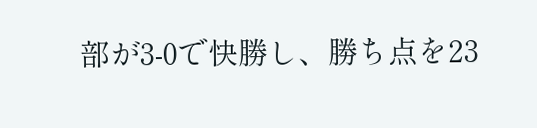部が3-0で快勝し、勝ち点を23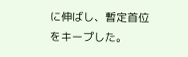に伸ばし、暫定首位をキープした。